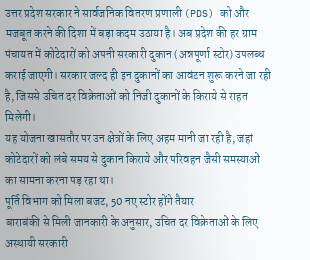उत्तर प्रदेश सरकार ने सार्वजनिक वितरण प्रणाली (PDS) को और मजबूत करने की दिशा में बड़ा कदम उठाया है। अब प्रदेश की हर ग्राम पंचायत में कोटेदारों को अपनी सरकारी दुकान (अन्नपूर्णा स्टोर) उपलब्ध कराई जाएगी। सरकार जल्द ही इन दुकानों का आवंटन शुरू करने जा रही है, जिससे उचित दर विक्रेताओं को निजी दुकानों के किराये से राहत मिलेगी।
यह योजना खासतौर पर उन क्षेत्रों के लिए अहम मानी जा रही है, जहां कोटेदारों को लंबे समय से दुकान किराये और परिवहन जैसी समस्याओं का सामना करना पड़ रहा था।
पूर्ति विभाग को मिला बजट, 50 नए स्टोर होंगे तैयार
बाराबंकी से मिली जानकारी के अनुसार, उचित दर विक्रेताओं के लिए अस्थायी सरकारी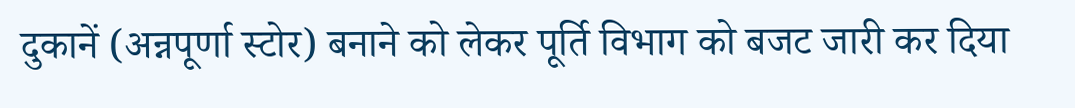दुकानें (अन्नपूर्णा स्टोर) बनाने को लेकर पूर्ति विभाग को बजट जारी कर दिया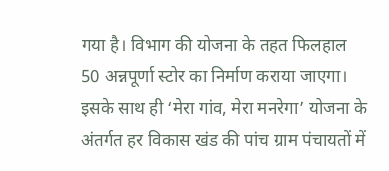गया है। विभाग की योजना के तहत फिलहाल 50 अन्नपूर्णा स्टोर का निर्माण कराया जाएगा।
इसके साथ ही ‘मेरा गांव, मेरा मनरेगा’ योजना के अंतर्गत हर विकास खंड की पांच ग्राम पंचायतों में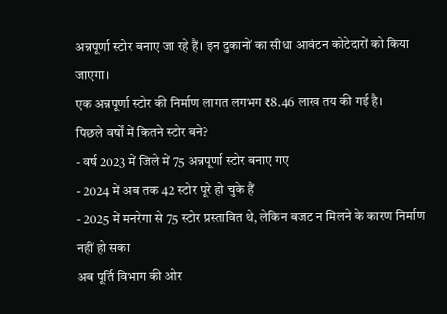अन्नपूर्णा स्टोर बनाए जा रहे हैं। इन दुकानों का सीधा आवंटन कोटेदारों को किया जाएगा।
एक अन्नपूर्णा स्टोर की निर्माण लागत लगभग ₹8.46 लाख तय की गई है।
पिछले वर्षों में कितने स्टोर बने?
- वर्ष 2023 में जिले में 75 अन्नपूर्णा स्टोर बनाए गए
- 2024 में अब तक 42 स्टोर पूरे हो चुके हैं
- 2025 में मनरेगा से 75 स्टोर प्रस्तावित थे, लेकिन बजट न मिलने के कारण निर्माण नहीं हो सका
अब पूर्ति विभाग की ओर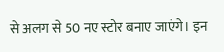से अलग से 50 नए स्टोर बनाए जाएंगे। इन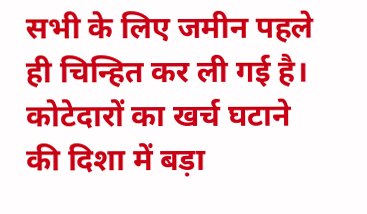सभी के लिए जमीन पहले ही चिन्हित कर ली गई है।
कोटेदारों का खर्च घटाने की दिशा में बड़ा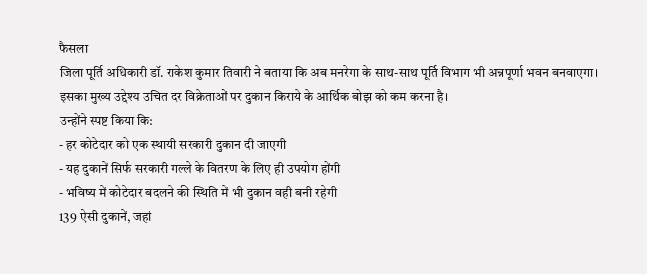फैसला
जिला पूर्ति अधिकारी डॉ. राकेश कुमार तिवारी ने बताया कि अब मनरेगा के साथ-साथ पूर्ति विभाग भी अन्नपूर्णा भवन बनवाएगा। इसका मुख्य उद्देश्य उचित दर विक्रेताओं पर दुकान किराये के आर्थिक बोझ को कम करना है।
उन्होंने स्पष्ट किया कि:
- हर कोटेदार को एक स्थायी सरकारी दुकान दी जाएगी
- यह दुकानें सिर्फ सरकारी गल्ले के वितरण के लिए ही उपयोग होंगी
- भविष्य में कोटेदार बदलने की स्थिति में भी दुकान वही बनी रहेगी
139 ऐसी दुकानें, जहां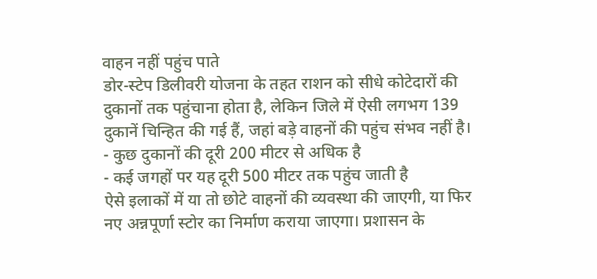वाहन नहीं पहुंच पाते
डोर-स्टेप डिलीवरी योजना के तहत राशन को सीधे कोटेदारों की दुकानों तक पहुंचाना होता है, लेकिन जिले में ऐसी लगभग 139 दुकानें चिन्हित की गई हैं, जहां बड़े वाहनों की पहुंच संभव नहीं है।
- कुछ दुकानों की दूरी 200 मीटर से अधिक है
- कई जगहों पर यह दूरी 500 मीटर तक पहुंच जाती है
ऐसे इलाकों में या तो छोटे वाहनों की व्यवस्था की जाएगी, या फिर नए अन्नपूर्णा स्टोर का निर्माण कराया जाएगा। प्रशासन के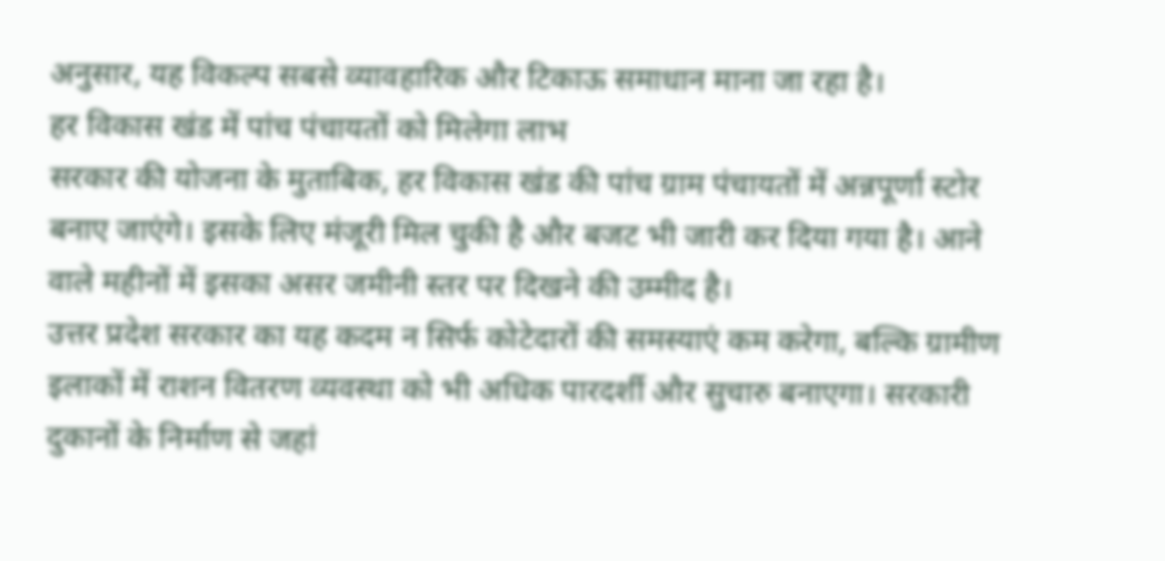अनुसार, यह विकल्प सबसे व्यावहारिक और टिकाऊ समाधान माना जा रहा है।
हर विकास खंड में पांच पंचायतों को मिलेगा लाभ
सरकार की योजना के मुताबिक, हर विकास खंड की पांच ग्राम पंचायतों में अन्नपूर्णा स्टोर बनाए जाएंगे। इसके लिए मंजूरी मिल चुकी है और बजट भी जारी कर दिया गया है। आने वाले महीनों में इसका असर जमीनी स्तर पर दिखने की उम्मीद है।
उत्तर प्रदेश सरकार का यह कदम न सिर्फ कोटेदारों की समस्याएं कम करेगा, बल्कि ग्रामीण इलाकों में राशन वितरण व्यवस्था को भी अधिक पारदर्शी और सुचारु बनाएगा। सरकारी दुकानों के निर्माण से जहां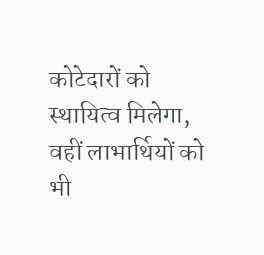कोटेदारों को स्थायित्व मिलेगा, वहीं लाभार्थियों को भी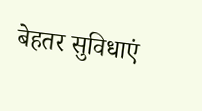बेहतर सुविधाएं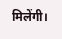मिलेंगी।